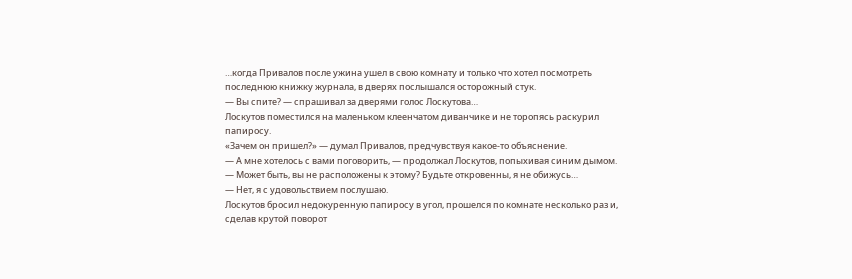…когда Привалов после ужина ушел в свою комнату и только что хотел посмотреть последнюю книжку журнала, в дверях послышался осторожный стук.
— Вы спите? — спрашивал за дверями голос Лоскутова…
Лоскутов поместился на маленьком клеенчатом диванчике и не торопясь раскурил папиросу.
«Зачем он пришел?» — думал Привалов, предчувствуя какое-то объяснение.
— А мне хотелось с вами поговорить, — продолжал Лоскутов, попыхивая синим дымом. — Может быть, вы не расположены к этому? Будьте откровенны, я не обижусь…
— Нет, я с удовольствием послушаю.
Лоскутов бросил недокуренную папиросу в угол, прошелся по комнате несколько раз и, сделав крутой поворот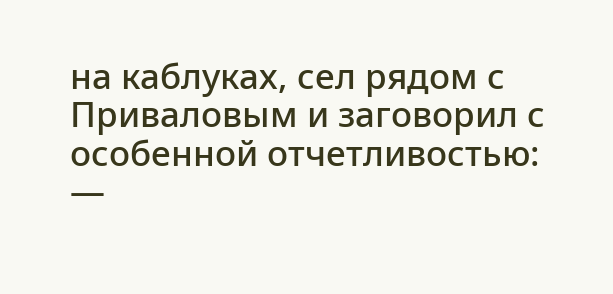на каблуках, сел рядом с Приваловым и заговорил с особенной отчетливостью:
—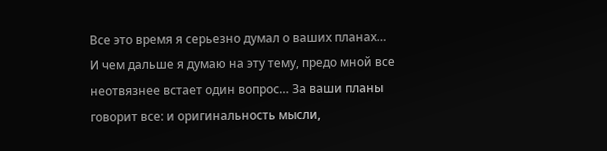Все это время я серьезно думал о ваших планах… И чем дальше я думаю на эту тему, предо мной все неотвязнее встает один вопрос… За ваши планы говорит все: и оригинальность мысли,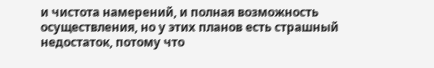и чистота намерений, и полная возможность осуществления, но у этих планов есть страшный недостаток, потому что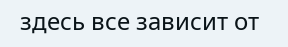здесь все зависит от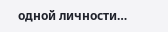одной личности…